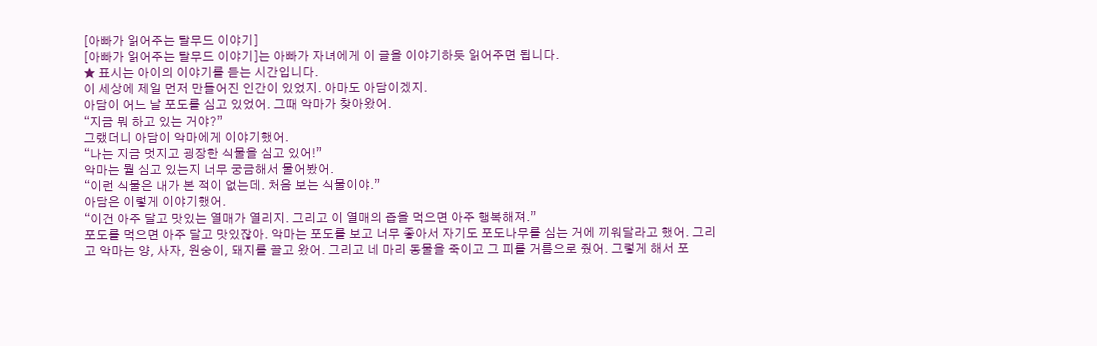[아빠가 읽어주는 탈무드 이야기]
[아빠가 읽어주는 탈무드 이야기]는 아빠가 자녀에게 이 글을 이야기하듯 읽어주면 됩니다.
★ 표시는 아이의 이야기를 듣는 시간입니다.
이 세상에 제일 먼저 만들어진 인간이 있었지. 아마도 아담이겠지.
아담이 어느 날 포도를 심고 있었어. 그때 악마가 찾아왔어.
“지금 뭐 하고 있는 거야?”
그랬더니 아담이 악마에게 이야기했어.
“나는 지금 멋지고 굉장한 식물을 심고 있어!”
악마는 뭘 심고 있는지 너무 궁금해서 물어봤어.
“이런 식물은 내가 본 적이 없는데. 처음 보는 식물이야.”
아담은 이렇게 이야기했어.
“이건 아주 달고 맛있는 열매가 열리지. 그리고 이 열매의 즙을 먹으면 아주 행복해져.”
포도를 먹으면 아주 달고 맛있잖아. 악마는 포도를 보고 너무 좋아서 자기도 포도나무를 심는 거에 끼워달라고 했어. 그리고 악마는 양, 사자, 원숭이, 돼지를 끌고 왔어. 그리고 네 마리 동물을 죽이고 그 피를 거름으로 줬어. 그렇게 해서 포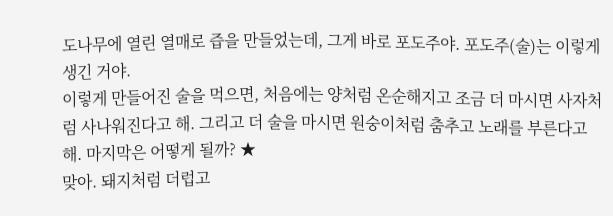도나무에 열린 열매로 즙을 만들었는데, 그게 바로 포도주야. 포도주(술)는 이렇게 생긴 거야.
이렇게 만들어진 술을 먹으면, 처음에는 양처럼 온순해지고 조금 더 마시면 사자처럼 사나워진다고 해. 그리고 더 술을 마시면 원숭이처럼 춤추고 노래를 부른다고 해. 마지막은 어떻게 될까? ★
맞아. 돼지처럼 더럽고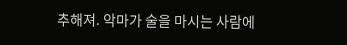추해져. 악마가 술을 마시는 사람에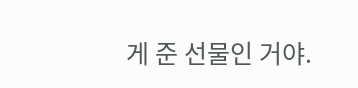게 준 선물인 거야.